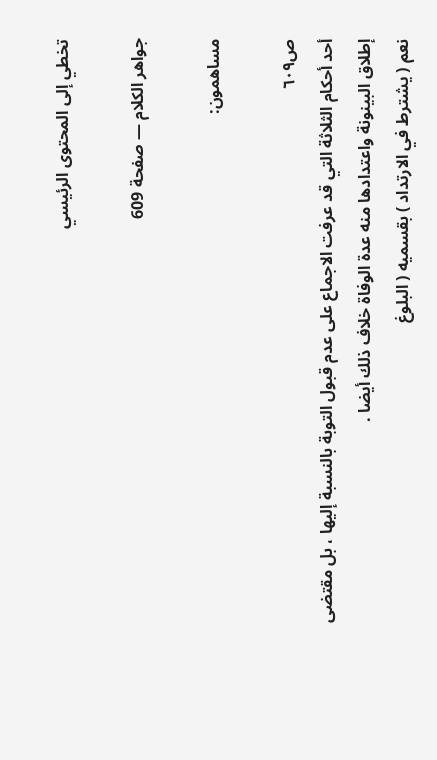تخطي إلى المحتوى الرئيسي

جواهر الكلام — صفحة 609

مساهمون:

ص٦٠٩
أحد أحكام الثلاثة التي قد عرفت الاجماع على عدم قبول التوبة بالنسبة إليها ، بل مقتضى إطلاق البينونة واعتدادها منه عدة الوفاة خلاف ذلك أيضا .
نعم ( يشترط في الارتداد ) بقسميه ( البلوغ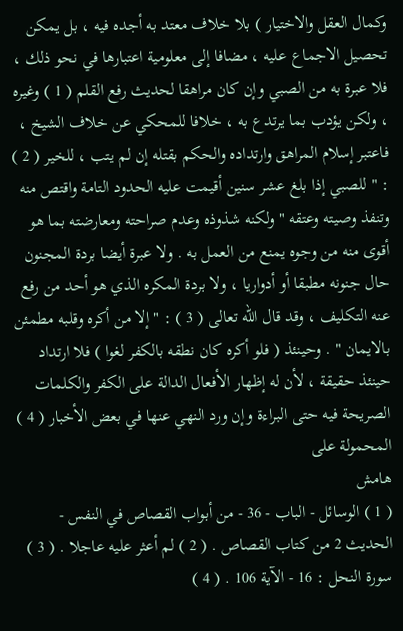وكمال العقل والاختيار ) بلا خلاف معتد به أجده فيه ، بل يمكن تحصيل الاجماع عليه ، مضافا إلى معلومية اعتبارها في نحو ذلك ، فلا عبرة به من الصبي وإن كان مراهقا لحديث رفع القلم ( 1 ) وغيره ، ولكن يؤدب بما يرتدع به ، خلافا للمحكي عن خلاف الشيخ ، فاعتبر إسلام المراهق وارتداده والحكم بقتله إن لم يتب ، للخير ( 2 ) : " للصبي إذا بلغ عشر سنين أقيمت عليه الحدود التامة واقتص منه وتنفذ وصيته وعتقه " ولكنه شذوذه وعدم صراحته ومعارضته بما هو أقوى منه من وجوه يمنع من العمل به . ولا عبرة أيضا بردة المجنون حال جنونه مطبقا أو أدواريا ، ولا بردة المكره الذي هو أحد من رفع عنه التكليف ، وقد قال الله تعالى ( 3 ) : " إلا من أكره وقلبه مطمئن بالايمان " . وحينئذ ( فلو أكره كان نطقه بالكفر لغوا ) فلا ارتداد حينئذ حقيقة ، لأن له إظهار الأفعال الدالة على الكفر والكلمات الصريحة فيه حتى البراءة وإن ورد النهي عنها في بعض الأخبار ( 4 ) المحمولة على
هامش
( 1 ) الوسائل - الباب - 36 - من أبواب القصاص في النفس - الحديث 2 من كتاب القصاص . ( 2 ) لم أعثر عليه عاجلا . ( 3 ) سورة النحل : 16 - الآية 106 . ( 4 )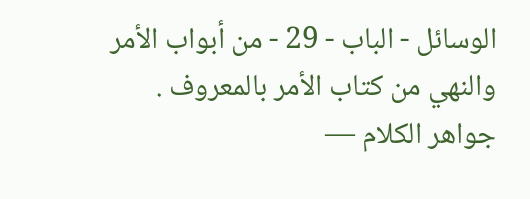الوسائل - الباب - 29 - من أبواب الأمر والنهي من كتاب الأمر بالمعروف .
جواهر الكلام —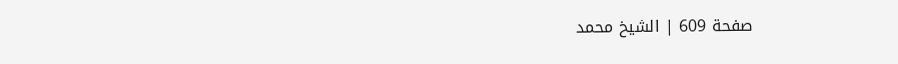صفحة 609 | الشيخ محمد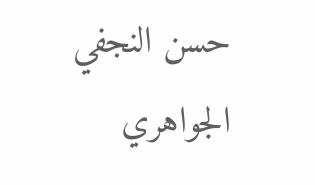حسن النجفي الجواهري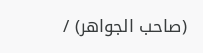(صاحب الجواهر) /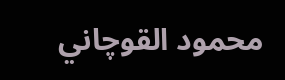محمود القوچاني